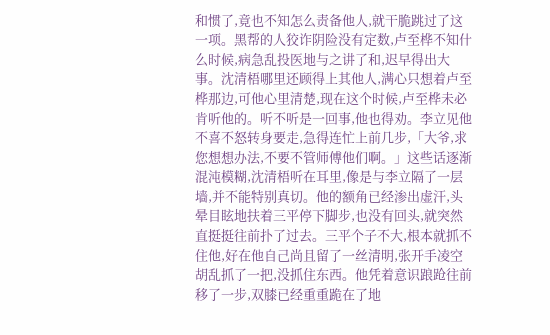和惯了,竟也不知怎么责备他人,就干脆跳过了这一项。黑帮的人狡诈阴险没有定数,卢至桦不知什么时候,病急乱投医地与之讲了和,迟早得出大事。沈清梧哪里还顾得上其他人,满心只想着卢至桦那边,可他心里清楚,现在这个时候,卢至桦未必肯听他的。听不听是一回事,他也得劝。李立见他不喜不怒转身要走,急得连忙上前几步,「大爷,求您想想办法,不要不管师傅他们啊。」这些话逐渐混沌模糊,沈清梧听在耳里,像是与李立隔了一层墙,并不能特别真切。他的额角已经渗出虚汗,头晕目眩地扶着三平停下脚步,也没有回头,就突然直挺挺往前扑了过去。三平个子不大,根本就抓不住他,好在他自己尚且留了一丝清明,张开手凌空胡乱抓了一把,没抓住东西。他凭着意识踉跄往前移了一步,双膝已经重重跪在了地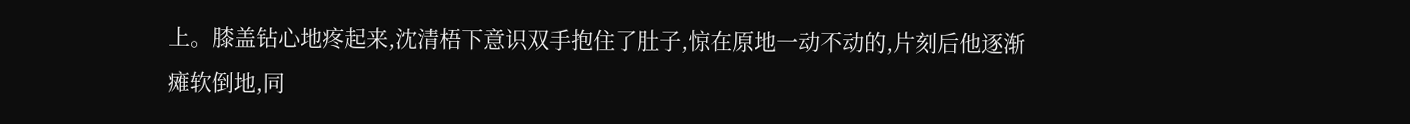上。膝盖钻心地疼起来,沈清梧下意识双手抱住了肚子,惊在原地一动不动的,片刻后他逐渐瘫软倒地,同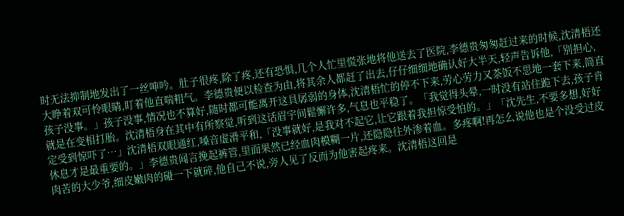时无法抑制地发出了一丝呻吟。肚子很疼,除了疼,还有恐惧,几个人忙里慌张地将他送去了医院,李德贵匆匆赶过来的时候,沈清梧还大睁着双可怜眼睛,盯着他直喘粗气。李德贵便以检查为由,将其余人都赶了出去,仔仔细细地确认好大半天,轻声告诉他,「别担心,孩子没事。」孩子没事,情况也不算好,随时都可能离开这具孱弱的身体,沈清梧忙的停不下来,劳心劳力又茶饭不思地一套下来,简直就是在变相打胎。沈清梧身在其中有所察觉,听到这话眉宇间鬆懈许多,气息也平稳了。「我觉得头晕,一时没有站住跪下去,孩子肯定受到惊吓了…」沈清梧双眼通红,嗓音虚滑平和,「没事就好,是我对不起它,让它跟着我担惊受怕的。」「沈先生,不要多想,好好休息才是最重要的。」李德贵闻言挽起裤管,里面果然已经血肉模糊一片,还隐隐往外渗着血。多疼啊!再怎么说他也是个没受过皮肉苦的大少爷,细皮嫩肉的碰一下就碎,他自己不说,旁人见了反而为他害起疼来。沈清梧这回是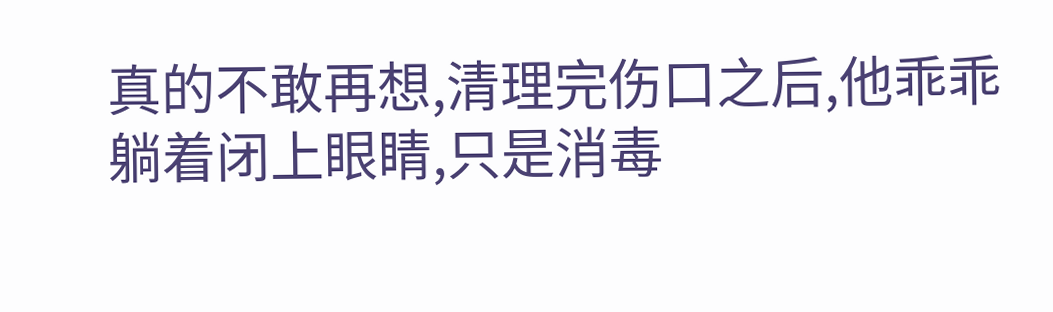真的不敢再想,清理完伤口之后,他乖乖躺着闭上眼睛,只是消毒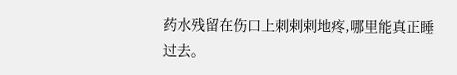药水残留在伤口上刺剌剌地疼,哪里能真正睡过去。